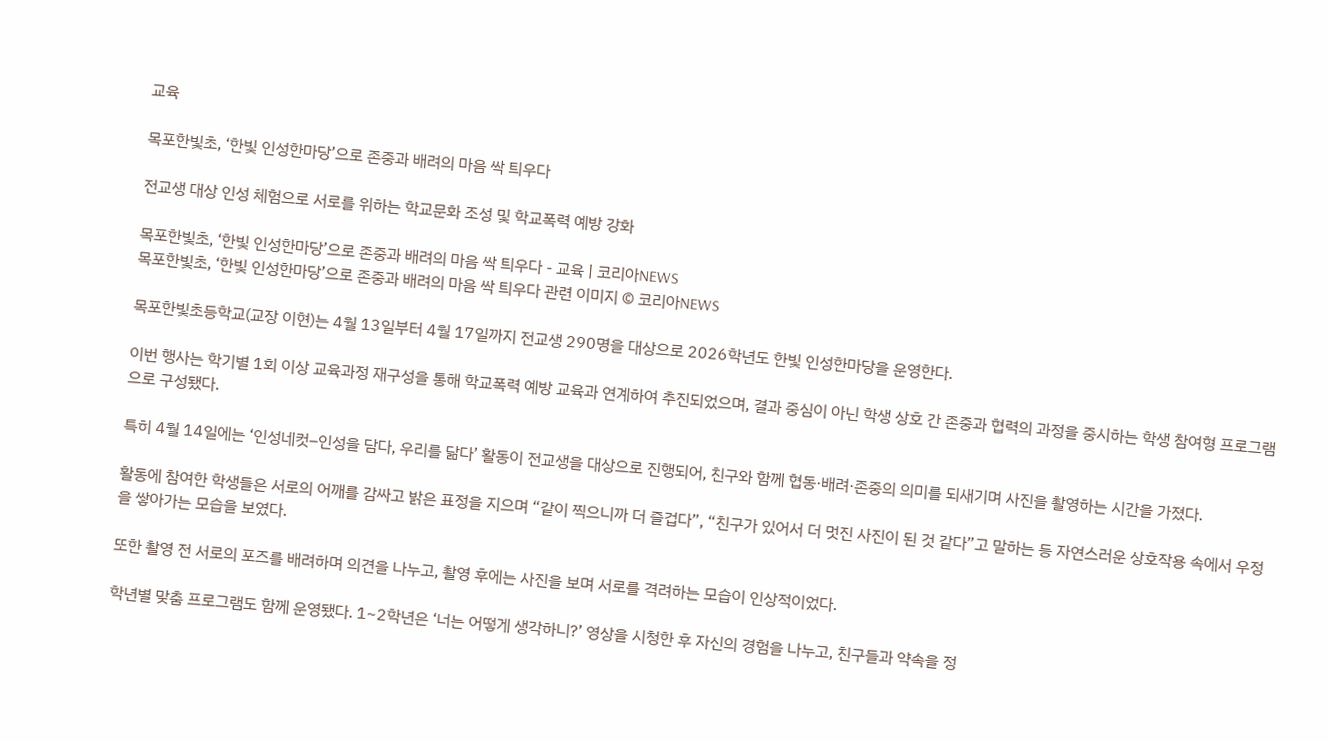교육

목포한빛초, ‘한빛 인성한마당’으로 존중과 배려의 마음 싹 틔우다

전교생 대상 인성 체험으로 서로를 위하는 학교문화 조성 및 학교폭력 예방 강화

목포한빛초, ‘한빛 인성한마당’으로 존중과 배려의 마음 싹 틔우다 - 교육 | 코리아NEWS
목포한빛초, ‘한빛 인성한마당’으로 존중과 배려의 마음 싹 틔우다 관련 이미지 © 코리아NEWS

목포한빛초등학교(교장 이현)는 4월 13일부터 4월 17일까지 전교생 290명을 대상으로 2026학년도 한빛 인성한마당을 운영한다.

이번 행사는 학기별 1회 이상 교육과정 재구성을 통해 학교폭력 예방 교육과 연계하여 추진되었으며, 결과 중심이 아닌 학생 상호 간 존중과 협력의 과정을 중시하는 학생 참여형 프로그램으로 구성됐다.

특히 4월 14일에는 ‘인성네컷–인성을 담다, 우리를 닮다’ 활동이 전교생을 대상으로 진행되어, 친구와 함께 협동·배려·존중의 의미를 되새기며 사진을 촬영하는 시간을 가졌다.

활동에 참여한 학생들은 서로의 어깨를 감싸고 밝은 표정을 지으며 “같이 찍으니까 더 즐겁다”, “친구가 있어서 더 멋진 사진이 된 것 같다”고 말하는 등 자연스러운 상호작용 속에서 우정을 쌓아가는 모습을 보였다.

또한 촬영 전 서로의 포즈를 배려하며 의견을 나누고, 촬영 후에는 사진을 보며 서로를 격려하는 모습이 인상적이었다.

학년별 맞춤 프로그램도 함께 운영됐다. 1~2학년은 ‘너는 어떻게 생각하니?’ 영상을 시청한 후 자신의 경험을 나누고, 친구들과 약속을 정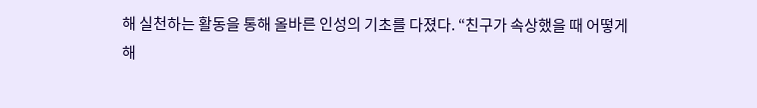해 실천하는 활동을 통해 올바른 인성의 기초를 다졌다. “친구가 속상했을 때 어떻게 해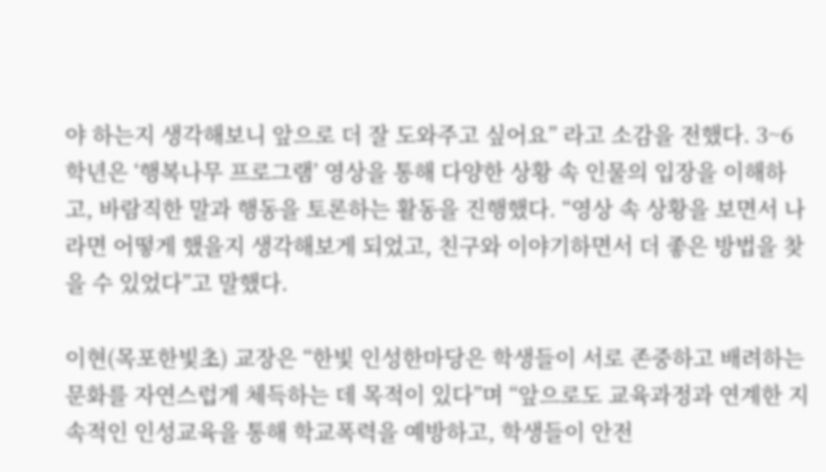야 하는지 생각해보니 앞으로 더 잘 도와주고 싶어요” 라고 소감을 전했다. 3~6학년은 ‘행복나무 프로그램’ 영상을 통해 다양한 상황 속 인물의 입장을 이해하고, 바람직한 말과 행동을 토론하는 활동을 진행했다. “영상 속 상황을 보면서 나라면 어떻게 했을지 생각해보게 되었고, 친구와 이야기하면서 더 좋은 방법을 찾을 수 있었다”고 말했다.

이현(목포한빛초) 교장은 “한빛 인성한마당은 학생들이 서로 존중하고 배려하는 문화를 자연스럽게 체득하는 데 목적이 있다”며 “앞으로도 교육과정과 연계한 지속적인 인성교육을 통해 학교폭력을 예방하고, 학생들이 안전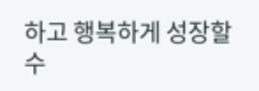하고 행복하게 성장할 수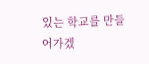있는 학교를 만들어가겠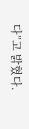다”고 밝혔다.